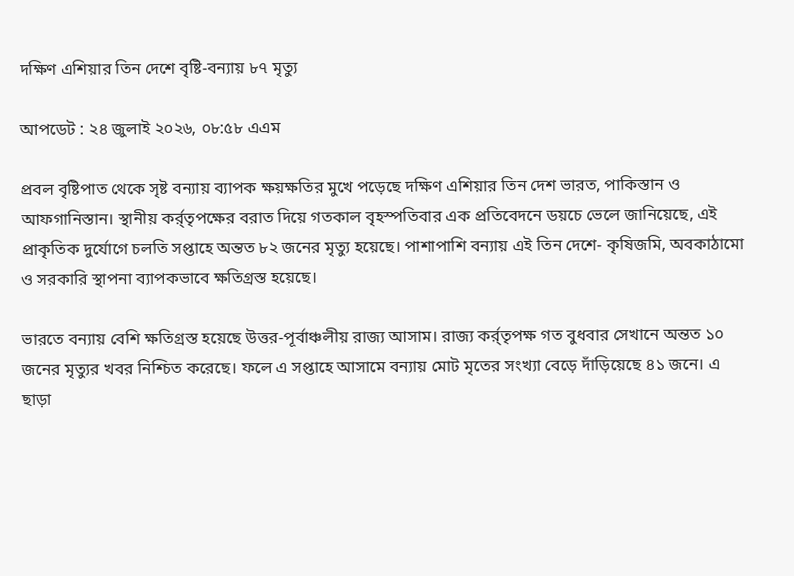দক্ষিণ এশিয়ার তিন দেশে বৃষ্টি-বন্যায় ৮৭ মৃত্যু

আপডেট : ২৪ জুলাই ২০২৬, ০৮:৫৮ এএম

প্রবল বৃষ্টিপাত থেকে সৃষ্ট বন্যায় ব্যাপক ক্ষয়ক্ষতির মুখে পড়েছে দক্ষিণ এশিয়ার তিন দেশ ভারত, পাকিস্তান ও আফগানিস্তান। স্থানীয় কর্র্তৃপক্ষের বরাত দিয়ে গতকাল বৃহস্পতিবার এক প্রতিবেদনে ডয়চে ভেলে জানিয়েছে, এই প্রাকৃতিক দুর্যোগে চলতি সপ্তাহে অন্তত ৮২ জনের মৃত্যু হয়েছে। পাশাপাশি বন্যায় এই তিন দেশে- কৃষিজমি, অবকাঠামো ও সরকারি স্থাপনা ব্যাপকভাবে ক্ষতিগ্রস্ত হয়েছে।

ভারতে বন্যায় বেশি ক্ষতিগ্রস্ত হয়েছে উত্তর-পূর্বাঞ্চলীয় রাজ্য আসাম। রাজ্য কর্র্তৃপক্ষ গত বুধবার সেখানে অন্তত ১০ জনের মৃত্যুর খবর নিশ্চিত করেছে। ফলে এ সপ্তাহে আসামে বন্যায় মোট মৃতের সংখ্যা বেড়ে দাঁড়িয়েছে ৪১ জনে। এ ছাড়া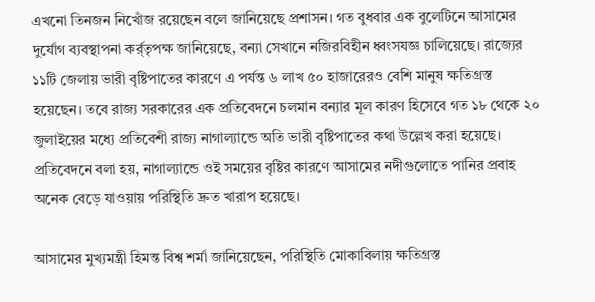এখনো তিনজন নিখোঁজ রয়েছেন বলে জানিয়েছে প্রশাসন। গত বুধবার এক বুলেটিনে আসামের দুর্যোগ ব্যবস্থাপনা কর্র্তৃপক্ষ জানিয়েছে, বন্যা সেখানে নজিরবিহীন ধ্বংসযজ্ঞ চালিয়েছে। রাজ্যের ১১টি জেলায় ভারী বৃষ্টিপাতের কারণে এ পর্যন্ত ৬ লাখ ৫০ হাজারেরও বেশি মানুষ ক্ষতিগ্রস্ত হয়েছেন। তবে রাজ্য সরকারের এক প্রতিবেদনে চলমান বন্যার মূল কারণ হিসেবে গত ১৮ থেকে ২০ জুলাইয়ের মধ্যে প্রতিবেশী রাজ্য নাগাল্যান্ডে অতি ভারী বৃষ্টিপাতের কথা উল্লেখ করা হয়েছে। প্রতিবেদনে বলা হয়, নাগাল্যান্ডে ওই সময়ের বৃষ্টির কারণে আসামের নদীগুলোতে পানির প্রবাহ অনেক বেড়ে যাওয়ায় পরিস্থিতি দ্রুত খারাপ হয়েছে।

আসামের মুখ্যমন্ত্রী হিমন্ত বিশ্ব শর্মা জানিয়েছেন, পরিস্থিতি মোকাবিলায় ক্ষতিগ্রস্ত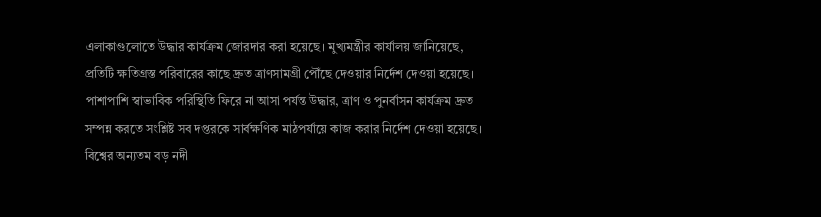এলাকাগুলোতে উদ্ধার কার্যক্রম জোরদার করা হয়েছে। মুখ্যমন্ত্রীর কার্যালয় জানিয়েছে, প্রতিটি ক্ষতিগ্রস্ত পরিবারের কাছে দ্রুত ত্রাণসামগ্রী পৌঁছে দেওয়ার নির্দেশ দেওয়া হয়েছে। পাশাপাশি স্বাভাবিক পরিস্থিতি ফিরে না আসা পর্যন্ত উদ্ধার, ত্রাণ ও পুনর্বাসন কার্যক্রম দ্রুত সম্পন্ন করতে সংশ্লিষ্ট সব দপ্তরকে সার্বক্ষণিক মাঠপর্যায়ে কাজ করার নির্দেশ দেওয়া হয়েছে। বিশ্বের অন্যতম বড় নদী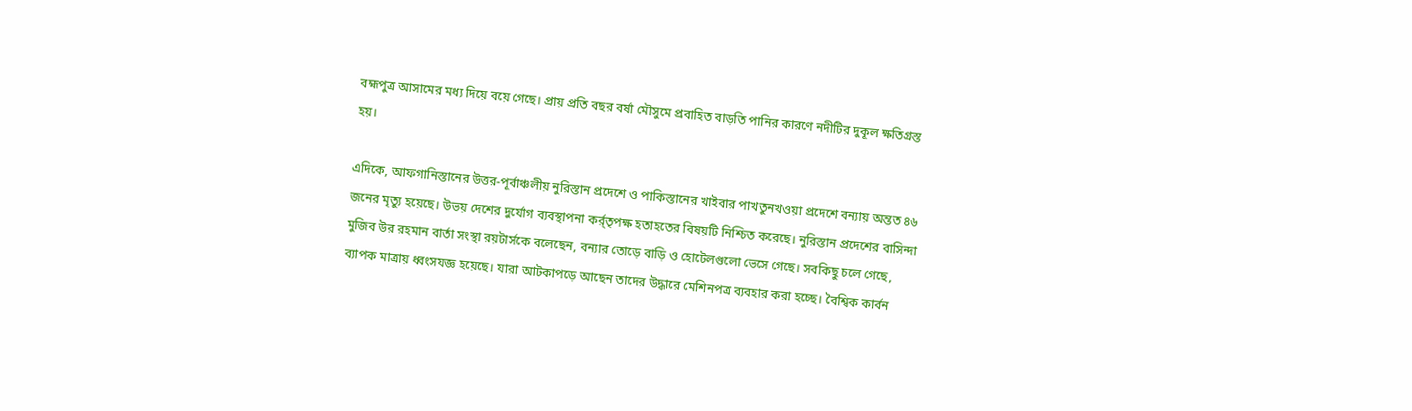বহ্মপুত্র আসামের মধ্য দিয়ে বয়ে গেছে। প্রায় প্রতি বছর বর্ষা মৌসুমে প্রবাহিত বাড়তি পানির কারণে নদীটির দুকূল ক্ষতিগ্রস্ত হয়।

এদিকে, আফগানিস্তানের উত্তর-পূর্বাঞ্চলীয় নুরিস্তান প্রদেশে ও পাকিস্তানের খাইবার পাখতুনখওয়া প্রদেশে বন্যায় অন্তত ৪৬ জনের মৃত্যু হয়েছে। উভয় দেশের দুর্যোগ ব্যবস্থাপনা কর্র্তৃপক্ষ হতাহতের বিষয়টি নিশ্চিত করেছে। নুরিস্তান প্রদেশের বাসিন্দা মুজিব উর রহমান বার্তা সংস্থা রয়টার্সকে বলেছেন, বন্যার তোড়ে বাড়ি ও হোটেলগুলো ভেসে গেছে। সবকিছু চলে গেছে, ব্যাপক মাত্রায় ধ্বংসযজ্ঞ হয়েছে। যারা আটকাপড়ে আছেন তাদের উদ্ধারে মেশিনপত্র ব্যবহার করা হচ্ছে। বৈশ্বিক কার্বন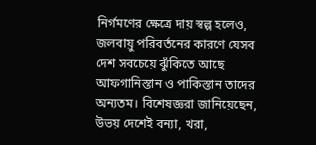নির্গমণের ক্ষেত্রে দায় স্বল্প হলেও, জলবায়ু পরিবর্তনের কারণে যেসব দেশ সবচেয়ে ঝুঁকিতে আছে আফগানিস্তান ও পাকিস্তান তাদের অন্যতম। বিশেষজ্ঞরা জানিয়েছেন, উভয় দেশেই বন্যা, খরা,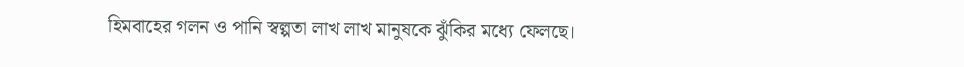হিমবাহের গলন ও পানি স্বল্পতা লাখ লাখ মানুষকে ঝুঁকির মধ্যে ফেলছে।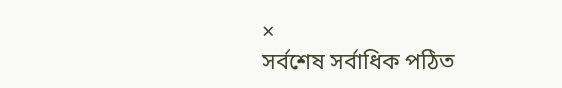×
সর্বশেষ সর্বাধিক পঠিত